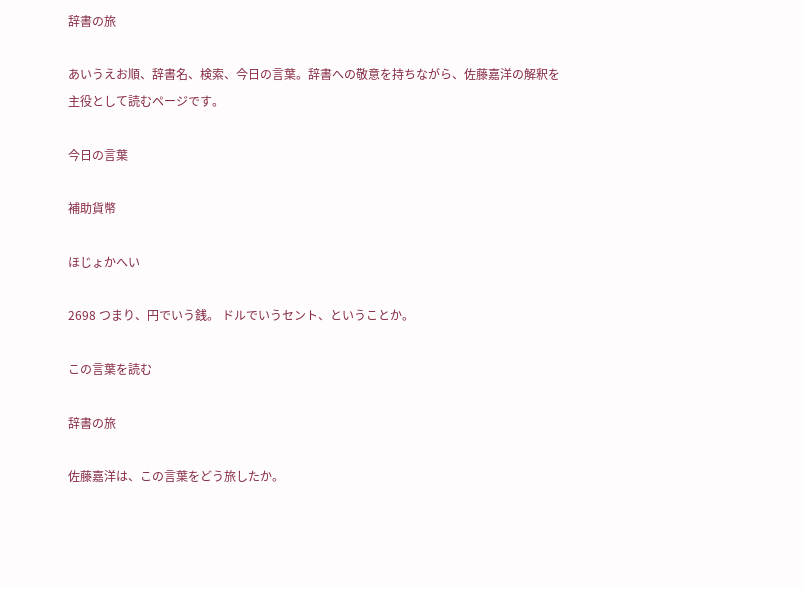辞書の旅

あいうえお順、辞書名、検索、今日の言葉。辞書への敬意を持ちながら、佐藤嘉洋の解釈を主役として読むページです。

今日の言葉

補助貨幣

ほじょかへい

2698 つまり、円でいう銭。 ドルでいうセント、ということか。

この言葉を読む

辞書の旅

佐藤嘉洋は、この言葉をどう旅したか。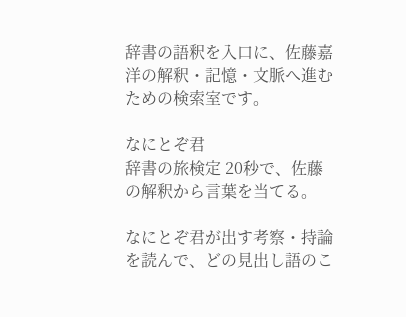辞書の語釈を入口に、佐藤嘉洋の解釈・記憶・文脈へ進むための検索室です。

なにとぞ君
辞書の旅検定 20秒で、佐藤の解釈から言葉を当てる。

なにとぞ君が出す考察・持論を読んで、どの見出し語のこ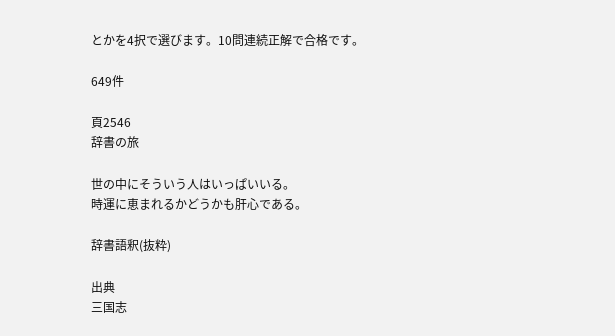とかを4択で選びます。10問連続正解で合格です。

649件

頁2546
辞書の旅

世の中にそういう人はいっぱいいる。
時運に恵まれるかどうかも肝心である。

辞書語釈(抜粋)

出典
三国志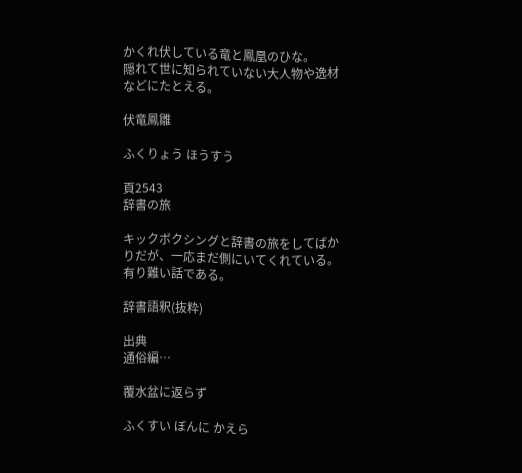かくれ伏している竜と鳳凰のひな。
隠れて世に知られていない大人物や逸材などにたとえる。

伏竜鳳雛

ふくりょう ほうすう

頁2543
辞書の旅

キックボクシングと辞書の旅をしてばかりだが、一応まだ側にいてくれている。
有り難い話である。

辞書語釈(抜粋)

出典
通俗編…

覆水盆に返らず

ふくすい ぼんに かえら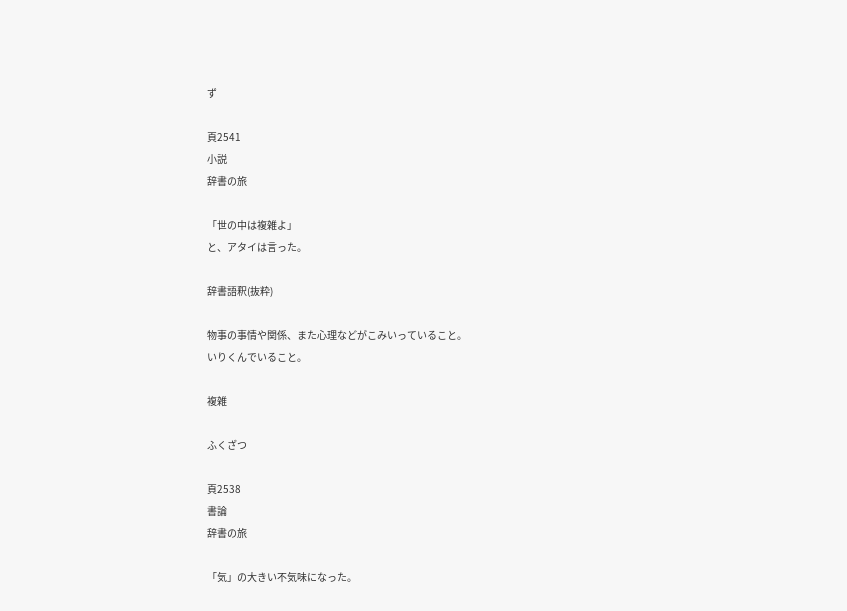ず

頁2541
小説
辞書の旅

「世の中は複雑よ」
と、アタイは言った。

辞書語釈(抜粋)

物事の事情や関係、また心理などがこみいっていること。
いりくんでいること。

複雑

ふくざつ

頁2538
書論
辞書の旅

「気」の大きい不気味になった。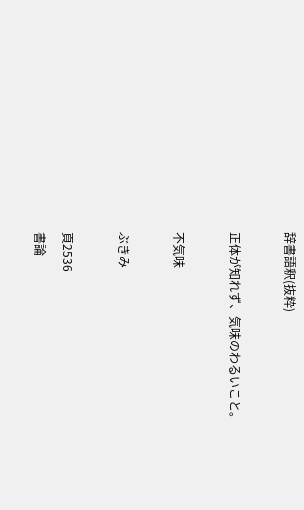辞書語釈(抜粋)

正体が知れず、気味のわるいこと。

不気味

ぶきみ

頁2536
書論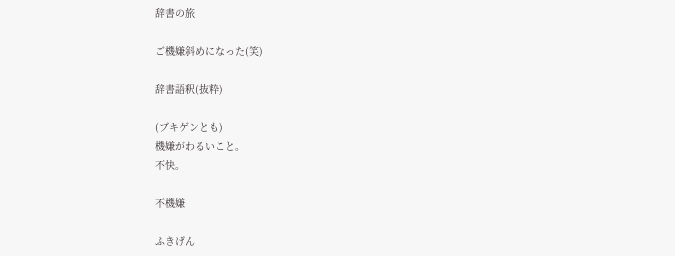辞書の旅

ご機嫌斜めになった(笑)

辞書語釈(抜粋)

(ブキゲンとも)
機嫌がわるいこと。
不快。

不機嫌

ふきげん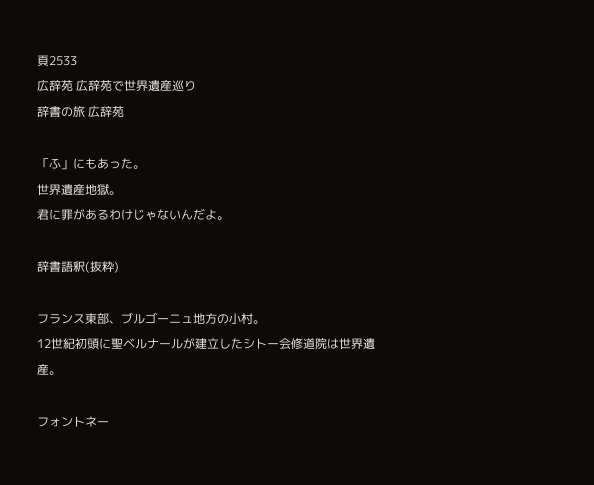頁2533
広辞苑 広辞苑で世界遺産巡り
辞書の旅 広辞苑

「ふ」にもあった。
世界遺産地獄。
君に罪があるわけじゃないんだよ。

辞書語釈(抜粋)

フランス東部、ブルゴーニュ地方の小村。
12世紀初頭に聖ベルナールが建立したシトー会修道院は世界遺産。

フォントネー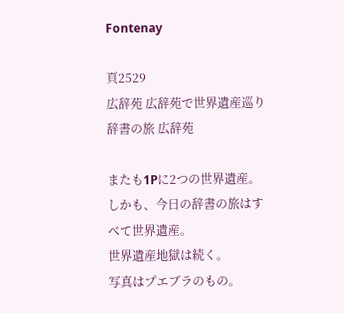Fontenay

頁2529
広辞苑 広辞苑で世界遺産巡り
辞書の旅 広辞苑

またも1Pに2つの世界遺産。
しかも、今日の辞書の旅はすべて世界遺産。
世界遺産地獄は続く。
写真はプエブラのもの。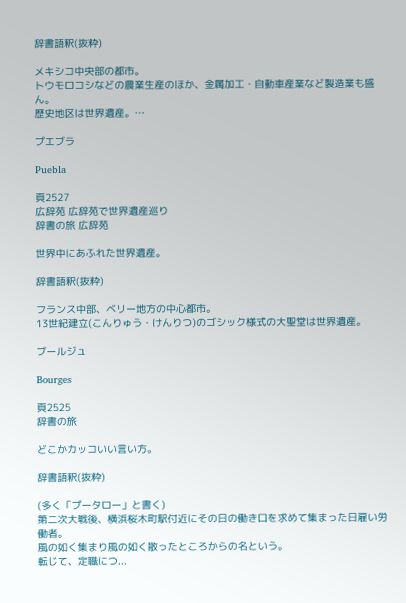辞書語釈(抜粋)

メキシコ中央部の都市。
トウモロコシなどの農業生産のほか、金属加工・自動車産業など製造業も盛ん。
歴史地区は世界遺産。…

プエブラ

Puebla

頁2527
広辞苑 広辞苑で世界遺産巡り
辞書の旅 広辞苑

世界中にあふれた世界遺産。

辞書語釈(抜粋)

フランス中部、ベリー地方の中心都市。
13世紀建立(こんりゅう・けんりつ)のゴシック様式の大聖堂は世界遺産。

ブールジュ

Bourges

頁2525
辞書の旅

どこかカッコいい言い方。

辞書語釈(抜粋)

(多く「プータロー」と書く)
第二次大戦後、横浜桜木町駅付近にその日の働き口を求めて集まった日雇い労働者。
風の如く集まり風の如く散ったところからの名という。
転じて、定職につ...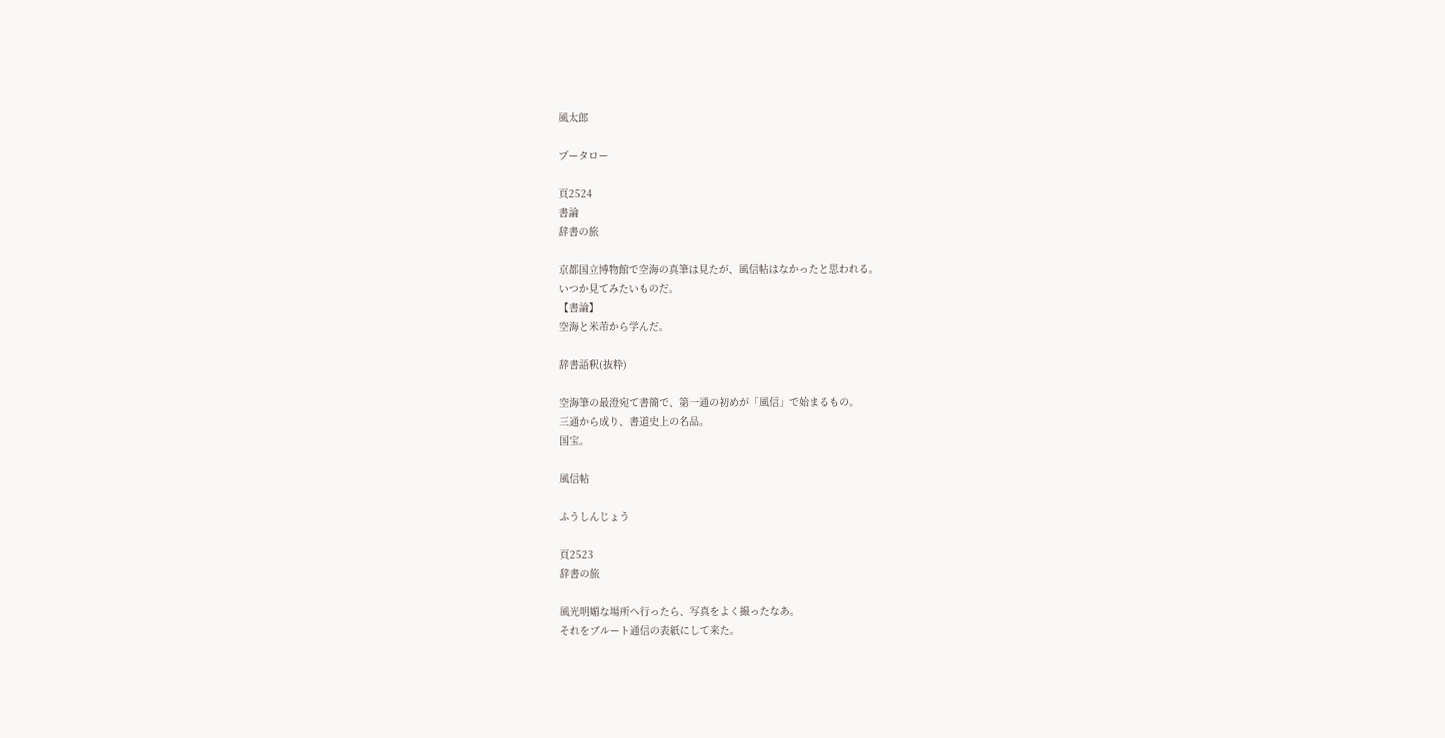風太郎

プータロー

頁2524
書論
辞書の旅

京都国立博物館で空海の真筆は見たが、風信帖はなかったと思われる。
いつか見てみたいものだ。
【書論】
空海と米芾から学んだ。

辞書語釈(抜粋)

空海筆の最澄宛て書簡で、第一通の初めが「風信」で始まるもの。
三通から成り、書道史上の名品。
国宝。

風信帖

ふうしんじょう

頁2523
辞書の旅

風光明媚な場所へ行ったら、写真をよく撮ったなあ。
それをブルート通信の表紙にして来た。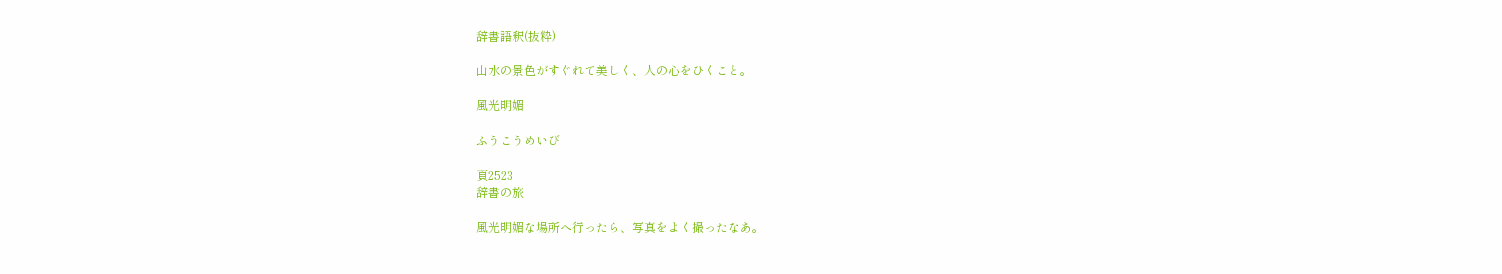辞書語釈(抜粋)

山水の景色がすぐれて美しく、人の心をひくこと。

風光明媚

ふうこうめいび

頁2523
辞書の旅

風光明媚な場所へ行ったら、写真をよく撮ったなあ。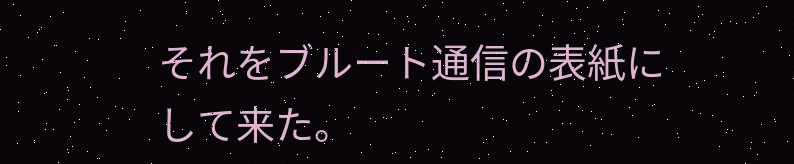それをブルート通信の表紙にして来た。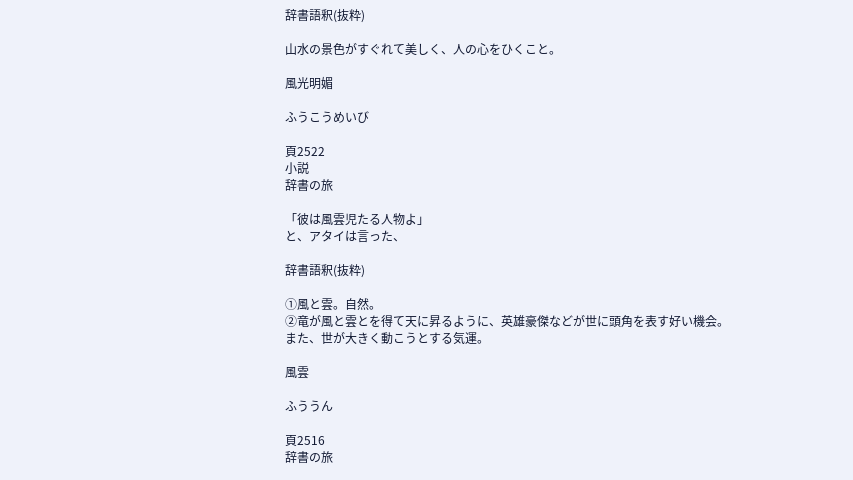辞書語釈(抜粋)

山水の景色がすぐれて美しく、人の心をひくこと。

風光明媚

ふうこうめいび

頁2522
小説
辞書の旅

「彼は風雲児たる人物よ」
と、アタイは言った、

辞書語釈(抜粋)

①風と雲。自然。
②竜が風と雲とを得て天に昇るように、英雄豪傑などが世に頭角を表す好い機会。
また、世が大きく動こうとする気運。

風雲

ふううん

頁2516
辞書の旅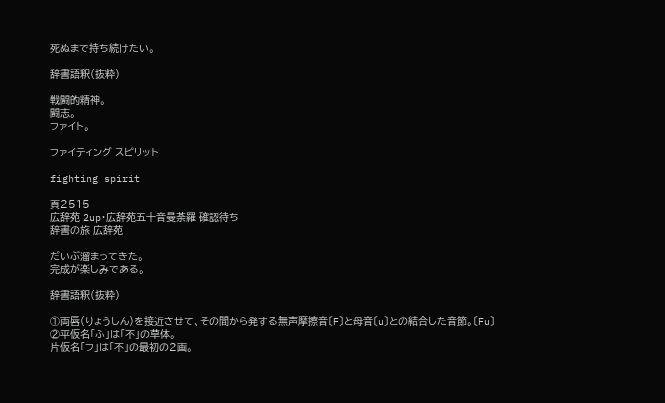死ぬまで持ち続けたい。

辞書語釈(抜粋)

戦闘的精神。
闘志。
ファイト。

ファイティング スピリット

fighting spirit

頁2515
広辞苑 2up・広辞苑五十音曼荼羅 確認待ち
辞書の旅 広辞苑

だいぶ溜まってきた。
完成が楽しみである。

辞書語釈(抜粋)

①両唇(りょうしん)を接近させて、その間から発する無声摩擦音〔F〕と母音〔u〕との結合した音節。〔Fu〕
②平仮名「ふ」は「不」の草体。
片仮名「フ」は「不」の最初の2画。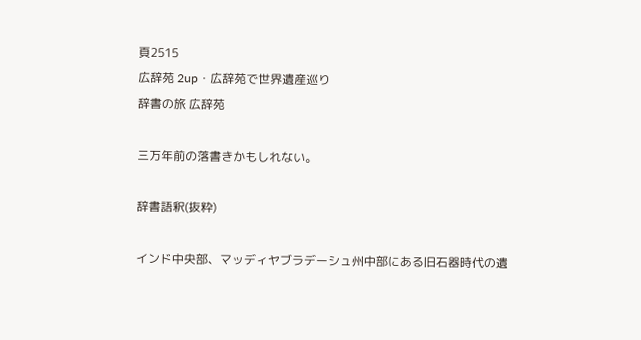頁2515
広辞苑 2up・広辞苑で世界遺産巡り
辞書の旅 広辞苑

三万年前の落書きかもしれない。

辞書語釈(抜粋)

インド中央部、マッディヤブラデーシュ州中部にある旧石器時代の遺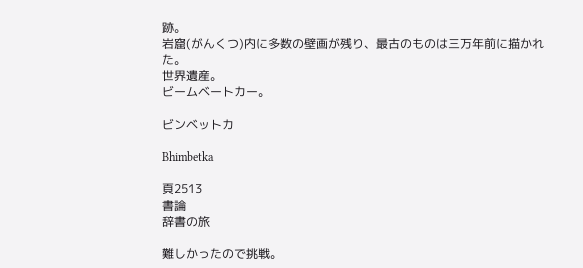跡。
岩窟(がんくつ)内に多数の壁画が残り、最古のものは三万年前に描かれた。
世界遺産。
ビームベートカー。

ビンベットカ

Bhimbetka

頁2513
書論
辞書の旅

難しかったので挑戦。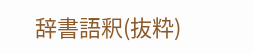辞書語釈(抜粋)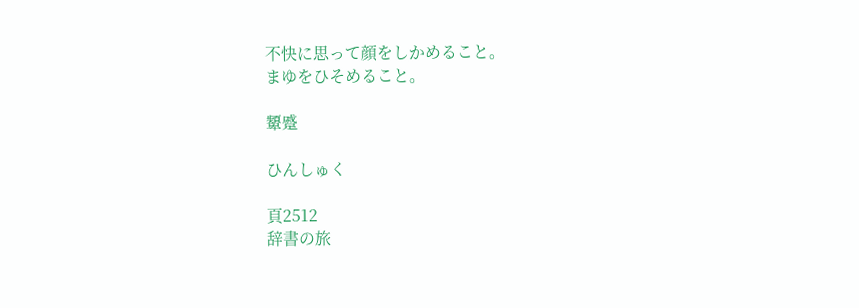不快に思って顔をしかめること。
まゆをひそめること。

顰蹙

ひんしゅく

頁2512
辞書の旅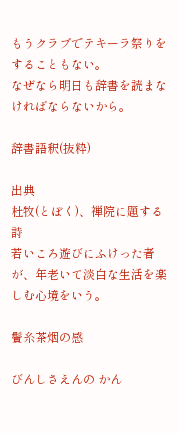もうクラブでテキーラ祭りをすることもない。
なぜなら明日も辞書を読まなければならないから。

辞書語釈(抜粋)

出典
杜牧(とぼく)、禅院に題する詩
若いころ遊びにふけった者が、年老いて淡白な生活を楽しむ心境をいう。

鬢糸茶烟の感

びんしさえんの かん